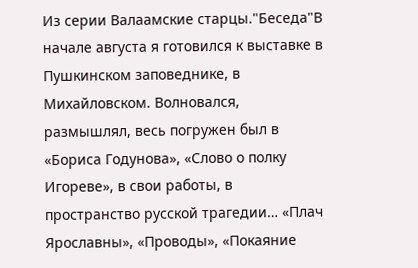Из серии Валаамские старцы."Беседа"В начале августа я готовился к выставке в Пушкинском заповеднике, в Михайловском. Волновался, размышлял, весь погружен был в «Бориса Годунова», «Слово о полку Игореве», в свои работы, в пространство русской трагедии… «Плач Ярославны», «Проводы», «Покаяние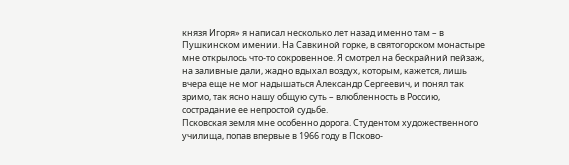князя Игоря» я написал несколько лет назад именно там – в Пушкинском имении. На Савкиной горке, в святогорском монастыре мне открылось что-то сокровенное. Я смотрел на бескрайний пейзаж, на заливные дали, жадно вдыхал воздух, которым, кажется, лишь вчера еще не мог надышаться Александр Сергеевич, и понял так зримо, так ясно нашу общую суть – влюбленность в Россию, сострадание ее непростой судьбе.
Псковская земля мне особенно дорога. Студентом художественного училища, попав впервые в 1966 году в Псково-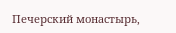Печерский монастырь,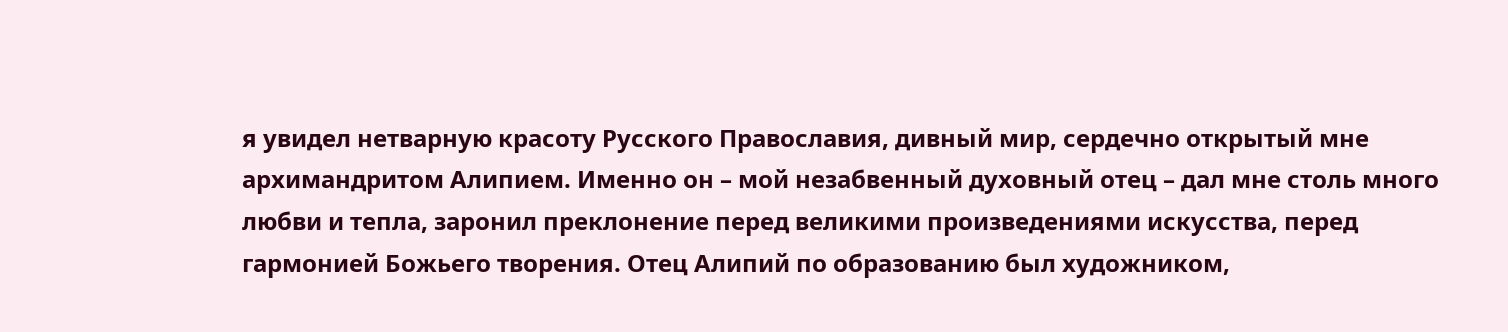я увидел нетварную красоту Русского Православия, дивный мир, сердечно открытый мне архимандритом Алипием. Именно он – мой незабвенный духовный отец – дал мне столь много любви и тепла, заронил преклонение перед великими произведениями искусства, перед гармонией Божьего творения. Отец Алипий по образованию был художником,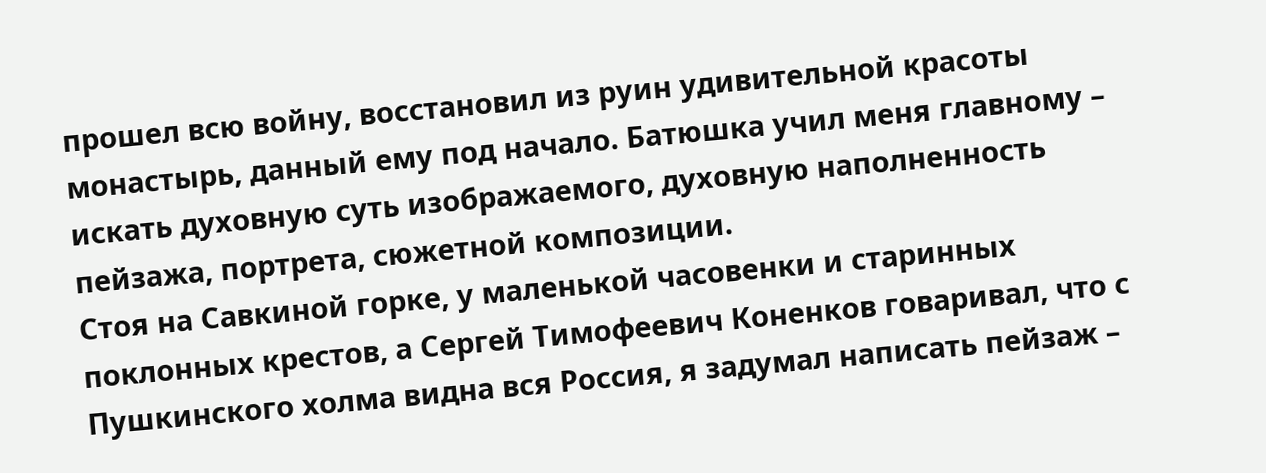прошел всю войну, восстановил из руин удивительной красоты монастырь, данный ему под начало. Батюшка учил меня главному – искать духовную суть изображаемого, духовную наполненность пейзажа, портрета, сюжетной композиции.
Стоя на Савкиной горке, у маленькой часовенки и старинных поклонных крестов, а Сергей Тимофеевич Коненков говаривал, что с Пушкинского холма видна вся Россия, я задумал написать пейзаж –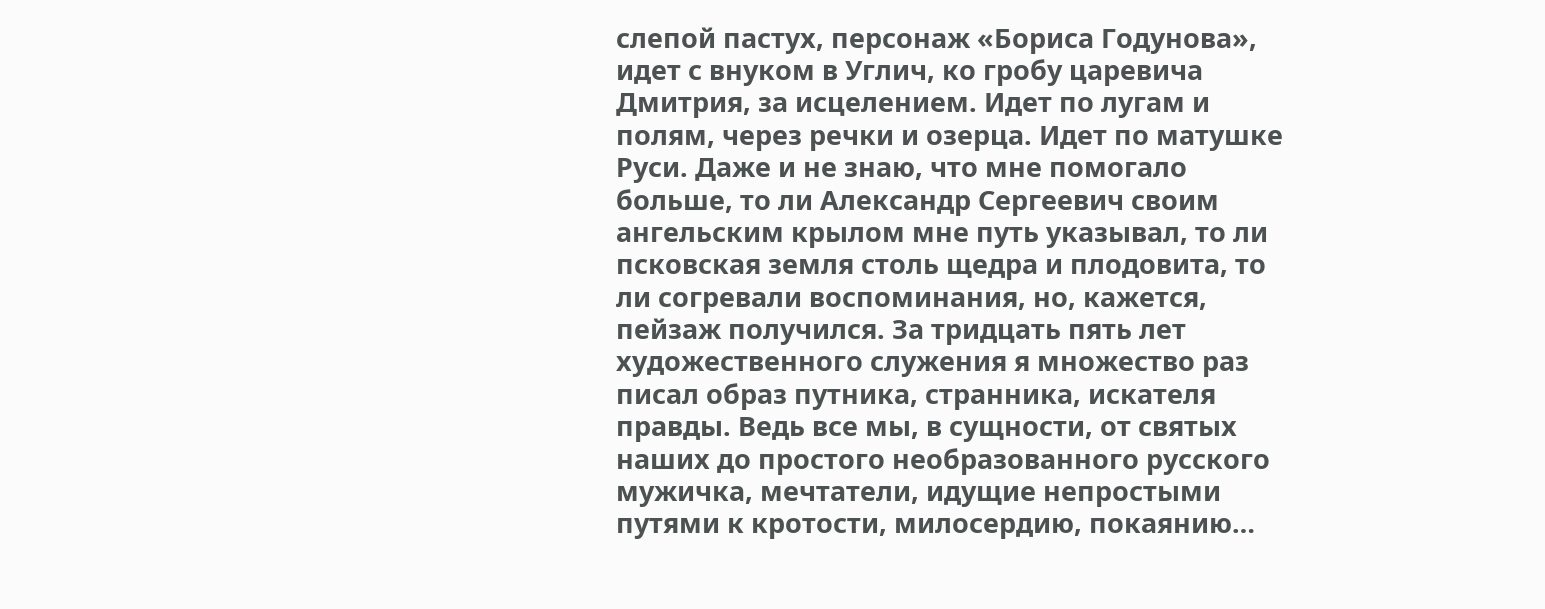слепой пастух, персонаж «Бориса Годунова», идет с внуком в Углич, ко гробу царевича Дмитрия, за исцелением. Идет по лугам и полям, через речки и озерца. Идет по матушке Руси. Даже и не знаю, что мне помогало больше, то ли Александр Сергеевич своим ангельским крылом мне путь указывал, то ли псковская земля столь щедра и плодовита, то ли согревали воспоминания, но, кажется, пейзаж получился. За тридцать пять лет художественного служения я множество раз писал образ путника, странника, искателя правды. Ведь все мы, в сущности, от святых наших до простого необразованного русского мужичка, мечтатели, идущие непростыми путями к кротости, милосердию, покаянию…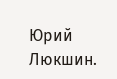Юрий Люкшин.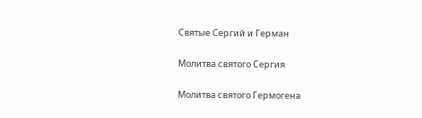Святые Сергий и Герман

Молитва святого Сергия

Молитва святого Гермогена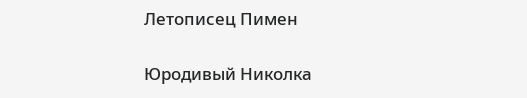Летописец Пимен

Юродивый Николка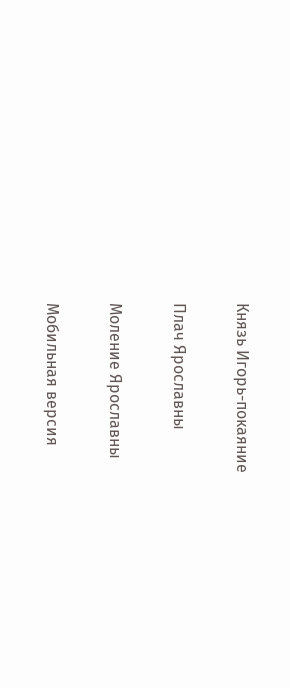Князь Игорь-покаяние

Плач Ярославны

Моление Ярославны

Мобильная версия